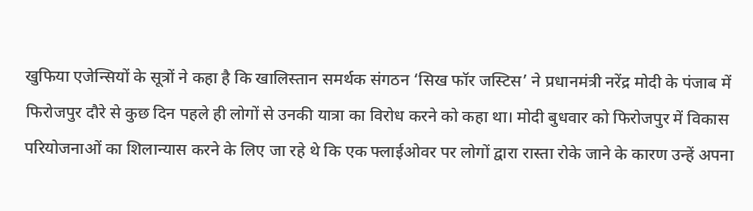खुफिया एजेन्सियों के सूत्रों ने कहा है कि खालिस्तान समर्थक संगठन ‘सिख फॉर जस्टिस’ ने प्रधानमंत्री नरेंद्र मोदी के पंजाब में फिरोजपुर दौरे से कुछ दिन पहले ही लोगों से उनकी यात्रा का विरोध करने को कहा था। मोदी बुधवार को फिरोजपुर में विकास परियोजनाओं का शिलान्यास करने के लिए जा रहे थे कि एक फ्लाईओवर पर लोगों द्वारा रास्ता रोके जाने के कारण उन्हें अपना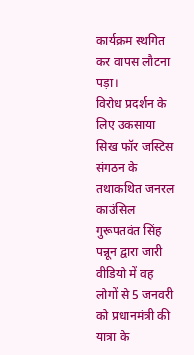कार्यक्रम स्थगित कर वापस लौटना पड़ा।
विरोध प्रदर्शन के लिए उकसाया
सिख फॉर जस्टिस संगठन के तथाकथित जनरल काउंसिल गुरूपतवंत सिंह पन्नून द्वारा जारी वीडियो में वह लोगों से 5 जनवरी को प्रधानमंत्री की यात्रा के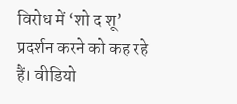विरोध में ‘शो द शू’ प्रदर्शन करने को कह रहे हैं। वीडियो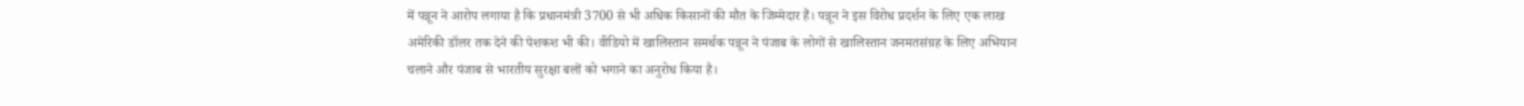में पन्नून ने आरोप लगाया है कि प्रधानमंत्री 3700 से भी अधिक किसानों की मौत के जिम्मेदार हैं। पन्नून ने इस विरोध प्रदर्शन के लिए एक लाख अमेरिकी डॉलर तक देने की पेशकश भी की। वीडियो में खालिस्तान समर्थक पन्नून ने पंजाब के लोगों से खालिस्तान जनमतसंग्रह के लिए अभियान चलाने और पंजाब से भारतीय सुरक्षा बलों को भगाने का अनुरोध किया है।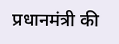प्रधानमंत्री की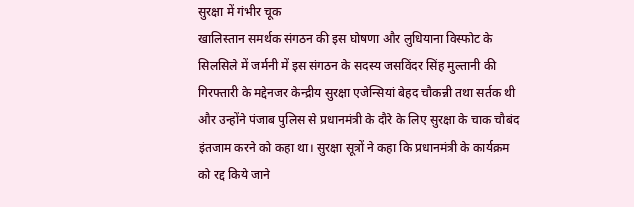सुरक्षा में गंभीर चूक
खालिस्तान समर्थक संगठन की इस घोषणा और लुधियाना विस्फोट के सिलसिले में जर्मनी में इस संगठन के सदस्य जसविंदर सिंह मुल्तानी की गिरफ्तारी के मद्देनजर केन्द्रीय सुरक्षा एजेन्सियां बेहद चौकन्नी तथा सर्तक थी और उन्होंने पंजाब पुलिस से प्रधानमंत्री के दौरे के लिए सुरक्षा के चाक चौबंद इंतजाम करने को कहा था। सुरक्षा सूत्रों ने कहा कि प्रधानमंत्री के कार्यक्रम को रद्द किये जाने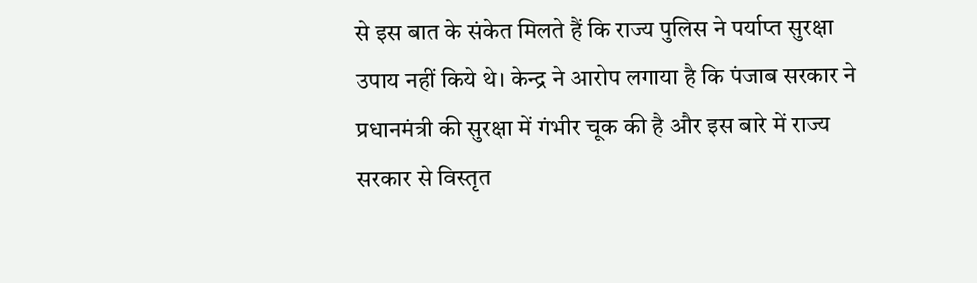से इस बात के संकेत मिलते हैं कि राज्य पुलिस ने पर्याप्त सुरक्षा उपाय नहीं किये थे। केन्द्र ने आरोप लगाया है कि पंजाब सरकार ने प्रधानमंत्री की सुरक्षा में गंभीर चूक की है और इस बारे में राज्य सरकार से विस्तृत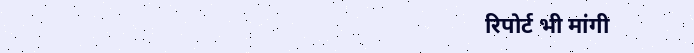रिपोर्ट भी मांगी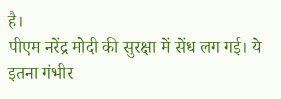है।
पीएम नरेंद्र मोदी की सुरक्षा में सेंध लग गई। ये इतना गंभीर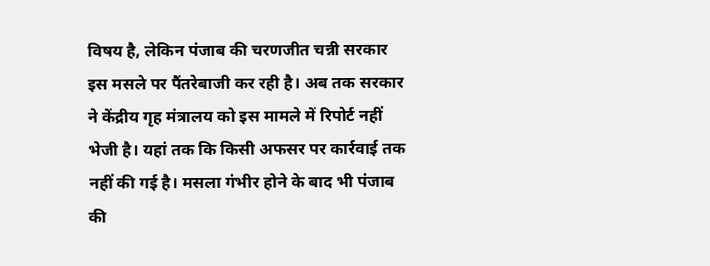विषय है, लेकिन पंजाब की चरणजीत चन्नी सरकार इस मसले पर पैंतरेबाजी कर रही है। अब तक सरकार ने केंद्रीय गृह मंत्रालय को इस मामले में रिपोर्ट नहीं भेजी है। यहां तक कि किसी अफसर पर कार्रवाई तक नहीं की गई है। मसला गंभीर होने के बाद भी पंजाब की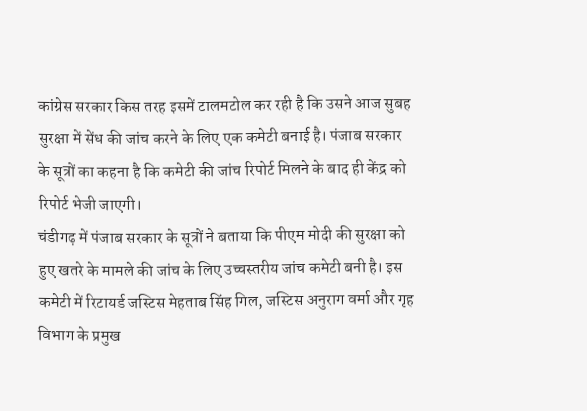कांग्रेस सरकार किस तरह इसमें टालमटोल कर रही है कि उसने आज सुबह सुरक्षा में सेंध की जांच करने के लिए एक कमेटी बनाई है। पंजाब सरकार के सूत्रों का कहना है कि कमेटी की जांच रिपोर्ट मिलने के बाद ही केंद्र को रिपोर्ट भेजी जाएगी।
चंडीगढ़ में पंजाब सरकार के सूत्रों ने बताया कि पीएम मोदी की सुरक्षा को हुए खतरे के मामले की जांच के लिए उच्चस्तरीय जांच कमेटी बनी है। इस कमेटी में रिटायर्ड जस्टिस मेहताब सिंह गिल, जस्टिस अनुराग वर्मा और गृह विभाग के प्रमुख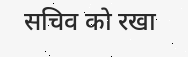सचिव को रखा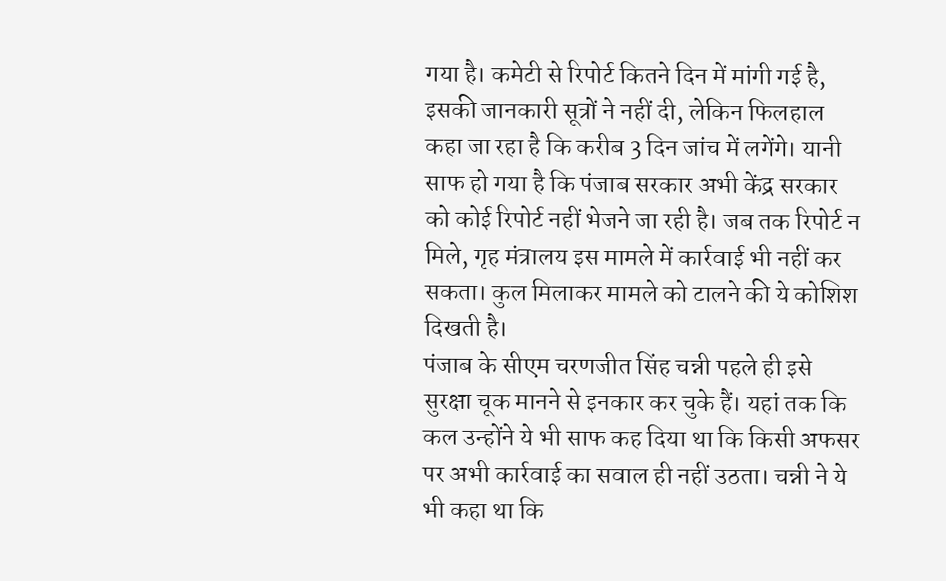गया है। कमेटी से रिपोर्ट कितने दिन में मांगी गई है, इसकी जानकारी सूत्रों ने नहीं दी, लेकिन फिलहाल कहा जा रहा है कि करीब 3 दिन जांच में लगेंगे। यानी साफ हो गया है कि पंजाब सरकार अभी केंद्र सरकार को कोई रिपोर्ट नहीं भेजने जा रही है। जब तक रिपोर्ट न मिले, गृह मंत्रालय इस मामले में कार्रवाई भी नहीं कर सकता। कुल मिलाकर मामले को टालने की ये कोशिश दिखती है।
पंजाब के सीएम चरणजीत सिंह चन्नी पहले ही इसे सुरक्षा चूक मानने से इनकार कर चुके हैं। यहां तक कि कल उन्होंने ये भी साफ कह दिया था कि किसी अफसर पर अभी कार्रवाई का सवाल ही नहीं उठता। चन्नी ने ये भी कहा था कि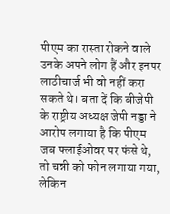पीएम का रास्ता रोकने वाले उनके अपने लोग हैं और इनपर लाठीचार्ज भी वो नहीं करा सकते थे। बता दें कि बीजेपी के राष्ट्रीय अध्यक्ष जेपी नड्डा ने आरोप लगाया है कि पीएम जब फ्लाईओवर पर फंसे थे, तो चन्नी को फोन लगाया गया, लेकिन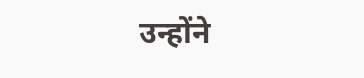उन्होंने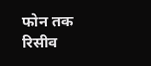फोन तक रिसीव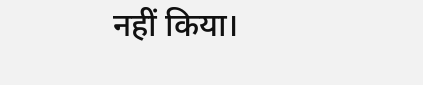नहीं किया।